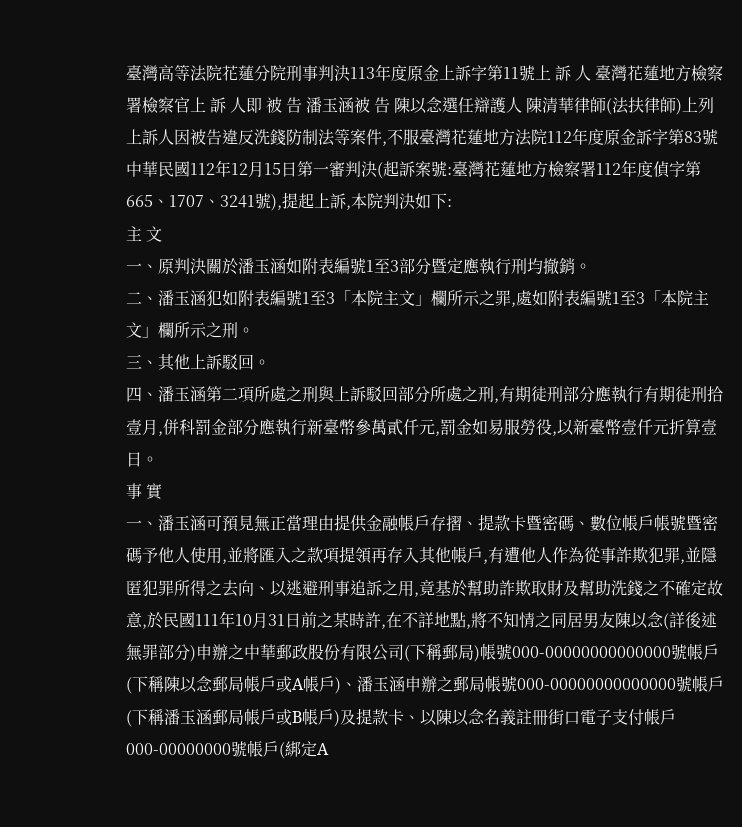臺灣高等法院花蓮分院刑事判決113年度原金上訴字第11號上 訴 人 臺灣花蓮地方檢察署檢察官上 訴 人即 被 告 潘玉涵被 告 陳以念選任辯護人 陳清華律師(法扶律師)上列上訴人因被告違反洗錢防制法等案件,不服臺灣花蓮地方法院112年度原金訴字第83號中華民國112年12月15日第一審判決(起訴案號:臺灣花蓮地方檢察署112年度偵字第665、1707、3241號),提起上訴,本院判決如下:
主 文
一、原判決關於潘玉涵如附表編號1至3部分暨定應執行刑均撤銷。
二、潘玉涵犯如附表編號1至3「本院主文」欄所示之罪,處如附表編號1至3「本院主文」欄所示之刑。
三、其他上訴駁回。
四、潘玉涵第二項所處之刑與上訴駁回部分所處之刑,有期徒刑部分應執行有期徒刑拾壹月,併科罰金部分應執行新臺幣參萬貳仟元,罰金如易服勞役,以新臺幣壹仟元折算壹日。
事 實
一、潘玉涵可預見無正當理由提供金融帳戶存摺、提款卡暨密碼、數位帳戶帳號暨密碼予他人使用,並將匯入之款項提領再存入其他帳戶,有遭他人作為從事詐欺犯罪,並隱匿犯罪所得之去向、以逃避刑事追訴之用,竟基於幫助詐欺取財及幫助洗錢之不確定故意,於民國111年10月31日前之某時許,在不詳地點,將不知情之同居男友陳以念(詳後述無罪部分)申辦之中華郵政股份有限公司(下稱郵局)帳號000-00000000000000號帳戶(下稱陳以念郵局帳戶或A帳戶)、潘玉涵申辦之郵局帳號000-00000000000000號帳戶(下稱潘玉涵郵局帳戶或B帳戶)及提款卡、以陳以念名義註冊街口電子支付帳戶000-00000000號帳戶(綁定A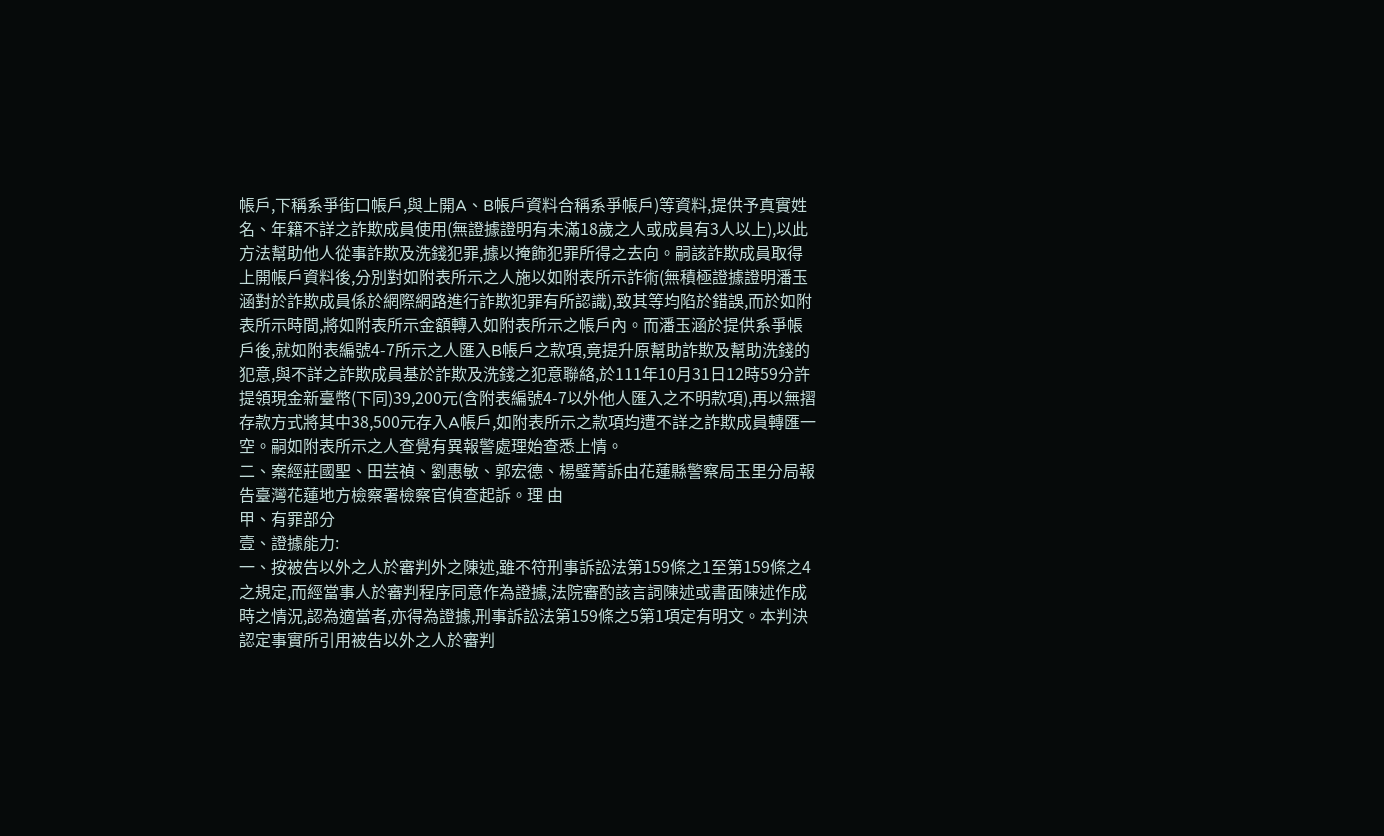帳戶,下稱系爭街口帳戶,與上開A、B帳戶資料合稱系爭帳戶)等資料,提供予真實姓名、年籍不詳之詐欺成員使用(無證據證明有未滿18歲之人或成員有3人以上),以此方法幫助他人從事詐欺及洗錢犯罪,據以掩飾犯罪所得之去向。嗣該詐欺成員取得上開帳戶資料後,分別對如附表所示之人施以如附表所示詐術(無積極證據證明潘玉涵對於詐欺成員係於網際網路進行詐欺犯罪有所認識),致其等均陷於錯誤,而於如附表所示時間,將如附表所示金額轉入如附表所示之帳戶內。而潘玉涵於提供系爭帳戶後,就如附表編號4-7所示之人匯入B帳戶之款項,竟提升原幫助詐欺及幫助洗錢的犯意,與不詳之詐欺成員基於詐欺及洗錢之犯意聯絡,於111年10月31日12時59分許提領現金新臺幣(下同)39,200元(含附表編號4-7以外他人匯入之不明款項),再以無摺存款方式將其中38,500元存入A帳戶,如附表所示之款項均遭不詳之詐欺成員轉匯一空。嗣如附表所示之人查覺有異報警處理始查悉上情。
二、案經莊國聖、田芸禎、劉惠敏、郭宏德、楊璧菁訴由花蓮縣警察局玉里分局報告臺灣花蓮地方檢察署檢察官偵查起訴。理 由
甲、有罪部分
壹、證據能力:
一、按被告以外之人於審判外之陳述,雖不符刑事訴訟法第159條之1至第159條之4之規定,而經當事人於審判程序同意作為證據,法院審酌該言詞陳述或書面陳述作成時之情況,認為適當者,亦得為證據,刑事訴訟法第159條之5第1項定有明文。本判決認定事實所引用被告以外之人於審判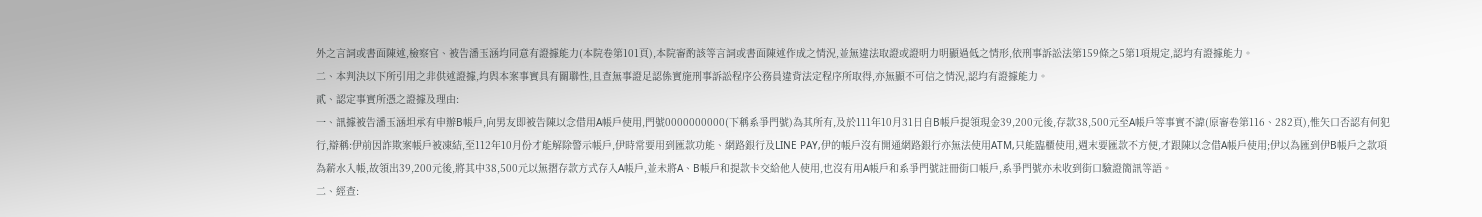外之言詞或書面陳述,檢察官、被告潘玉涵均同意有證據能力(本院卷第101頁),本院審酌該等言詞或書面陳述作成之情況,並無違法取證或證明力明顯過低之情形,依刑事訴訟法第159條之5第1項規定,認均有證據能力。
二、本判決以下所引用之非供述證據,均與本案事實具有關聯性,且查無事證足認係實施刑事訴訟程序公務員違背法定程序所取得,亦無顯不可信之情況,認均有證據能力。
貳、認定事實所憑之證據及理由:
一、訊據被告潘玉涵坦承有申辦B帳戶,向男友即被告陳以念借用A帳戶使用,門號0000000000(下稱系爭門號)為其所有,及於111年10月31日自B帳戶提領現金39,200元後,存款38,500元至A帳戶等事實不諱(原審卷第116、282頁),惟矢口否認有何犯行,辯稱:伊前因詐欺案帳戶被凍結,至112年10月份才能解除警示帳戶,伊時常要用到匯款功能、網路銀行及LINE PAY,伊的帳戶沒有開通網路銀行亦無法使用ATM,只能臨櫃使用,週末要匯款不方便,才跟陳以念借A帳戶使用;伊以為匯到伊B帳戶之款項為薪水入帳,故領出39,200元後,將其中38,500元以無摺存款方式存入A帳戶,並未將A、B帳戶和提款卡交給他人使用,也沒有用A帳戶和系爭門號註冊街口帳戶,系爭門號亦未收到街口驗證簡訊等語。
二、經查: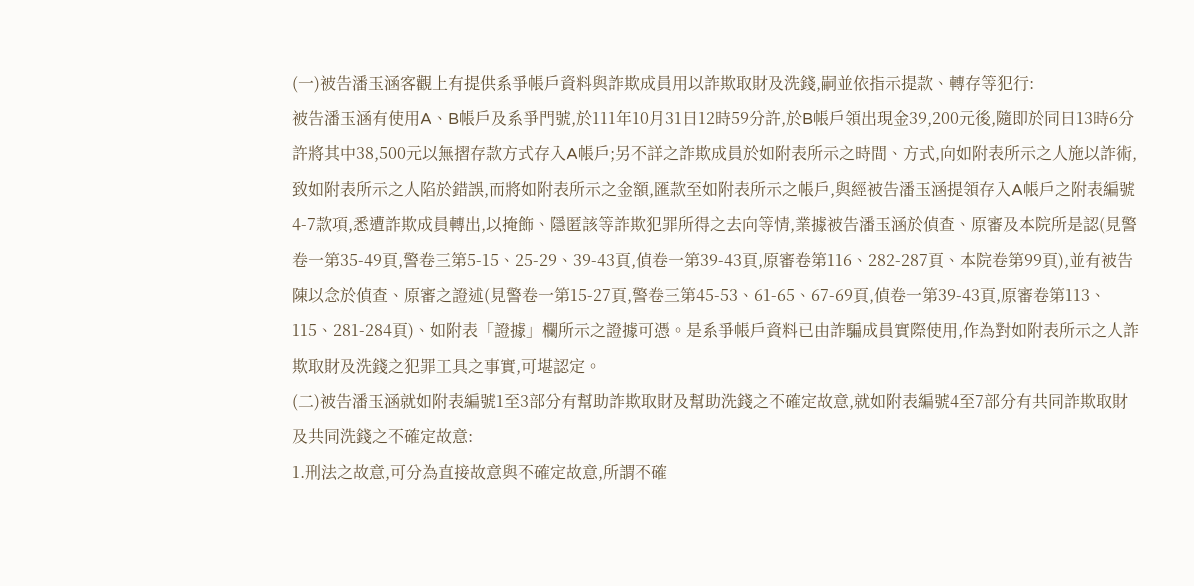(一)被告潘玉涵客觀上有提供系爭帳戶資料與詐欺成員用以詐欺取財及洗錢,嗣並依指示提款、轉存等犯行:
被告潘玉涵有使用A、B帳戶及系爭門號,於111年10月31日12時59分許,於B帳戶領出現金39,200元後,隨即於同日13時6分許將其中38,500元以無摺存款方式存入A帳戶;另不詳之詐欺成員於如附表所示之時間、方式,向如附表所示之人施以詐術,致如附表所示之人陷於錯誤,而將如附表所示之金額,匯款至如附表所示之帳戶,與經被告潘玉涵提領存入A帳戶之附表編號4-7款項,悉遭詐欺成員轉出,以掩飾、隱匿該等詐欺犯罪所得之去向等情,業據被告潘玉涵於偵查、原審及本院所是認(見警卷一第35-49頁,警卷三第5-15、25-29、39-43頁,偵卷一第39-43頁,原審卷第116、282-287頁、本院卷第99頁),並有被告陳以念於偵查、原審之證述(見警卷一第15-27頁,警卷三第45-53、61-65、67-69頁,偵卷一第39-43頁,原審卷第113、115、281-284頁)、如附表「證據」欄所示之證據可憑。是系爭帳戶資料已由詐騙成員實際使用,作為對如附表所示之人詐欺取財及洗錢之犯罪工具之事實,可堪認定。
(二)被告潘玉涵就如附表編號1至3部分有幫助詐欺取財及幫助洗錢之不確定故意,就如附表編號4至7部分有共同詐欺取財及共同洗錢之不確定故意:
1.刑法之故意,可分為直接故意與不確定故意,所謂不確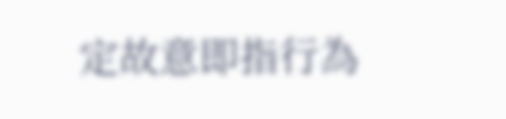定故意即指行為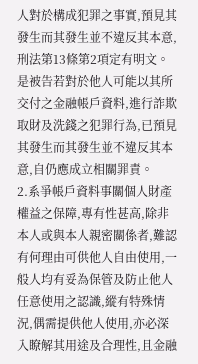人對於構成犯罪之事實,預見其發生而其發生並不違反其本意,刑法第13條第2項定有明文。是被告若對於他人可能以其所交付之金融帳戶資料,進行詐欺取財及洗錢之犯罪行為,已預見其發生而其發生並不違反其本意,自仍應成立相關罪責。
2.系爭帳戶資料事關個人財產權益之保障,專有性甚高,除非本人或與本人親密關係者,難認有何理由可供他人自由使用,一般人均有妥為保管及防止他人任意使用之認識,縱有特殊情況,偶需提供他人使用,亦必深入瞭解其用途及合理性,且金融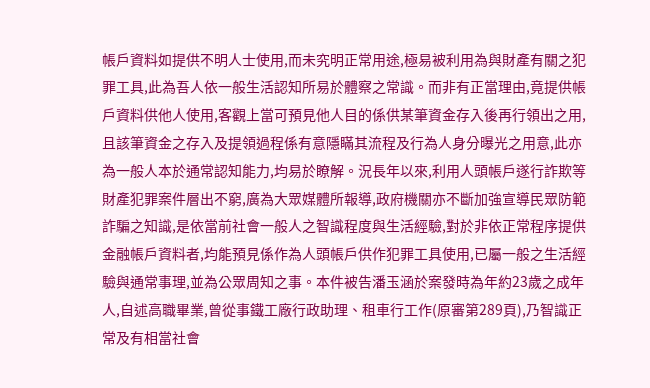帳戶資料如提供不明人士使用,而未究明正常用途,極易被利用為與財產有關之犯罪工具,此為吾人依一般生活認知所易於體察之常識。而非有正當理由,竟提供帳戶資料供他人使用,客觀上當可預見他人目的係供某筆資金存入後再行領出之用,且該筆資金之存入及提領過程係有意隱瞞其流程及行為人身分曝光之用意,此亦為一般人本於通常認知能力,均易於瞭解。況長年以來,利用人頭帳戶遂行詐欺等財產犯罪案件層出不窮,廣為大眾媒體所報導,政府機關亦不斷加強宣導民眾防範詐騙之知識,是依當前社會一般人之智識程度與生活經驗,對於非依正常程序提供金融帳戶資料者,均能預見係作為人頭帳戶供作犯罪工具使用,已屬一般之生活經驗與通常事理,並為公眾周知之事。本件被告潘玉涵於案發時為年約23歲之成年人,自述高職畢業,曾從事鐵工廠行政助理、租車行工作(原審第289頁),乃智識正常及有相當社會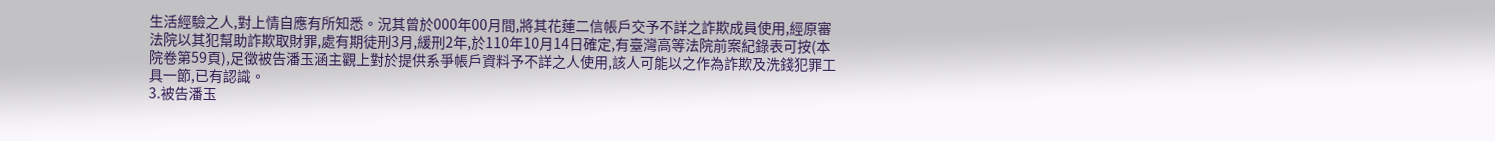生活經驗之人,對上情自應有所知悉。況其曾於000年00月間,將其花蓮二信帳戶交予不詳之詐欺成員使用,經原審法院以其犯幫助詐欺取財罪,處有期徒刑3月,緩刑2年,於110年10月14日確定,有臺灣高等法院前案紀錄表可按(本院卷第59頁),足徵被告潘玉涵主觀上對於提供系爭帳戶資料予不詳之人使用,該人可能以之作為詐欺及洗錢犯罪工具一節,已有認識。
3.被告潘玉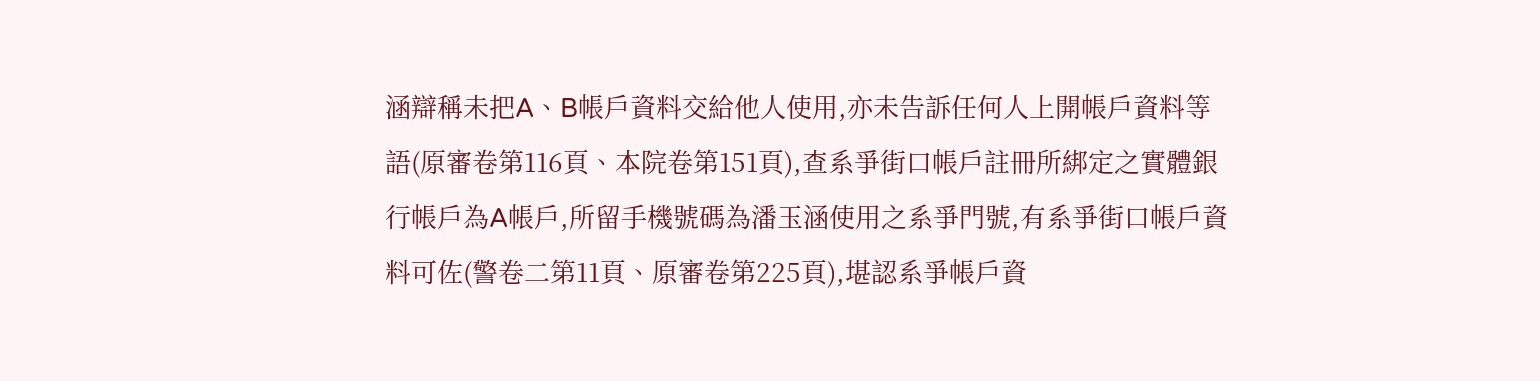涵辯稱未把A、B帳戶資料交給他人使用,亦未告訴任何人上開帳戶資料等語(原審卷第116頁、本院卷第151頁),查系爭街口帳戶註冊所綁定之實體銀行帳戶為A帳戶,所留手機號碼為潘玉涵使用之系爭門號,有系爭街口帳戶資料可佐(警卷二第11頁、原審卷第225頁),堪認系爭帳戶資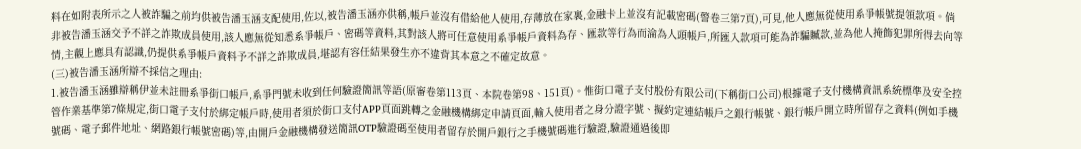料在如附表所示之人被詐騙之前均供被告潘玉涵支配使用,佐以,被告潘玉涵亦供稱,帳戶並沒有借給他人使用,存薄放在家裏,金融卡上並沒有記載密碼(警卷三第7頁),可見,他人應無從使用系爭帳號提領款項。倘非被告潘玉涵交予不詳之詐欺成員使用,該人應無從知悉系爭帳戶、密碼等資料,其對該人將可任意使用系爭帳戶資料為存、匯款等行為而淪為人頭帳戶,所匯入款項可能為詐騙贓款,並為他人掩飾犯罪所得去向等情,主觀上應具有認識,仍提供系爭帳戶資料予不詳之詐欺成員,堪認有容任結果發生亦不違背其本意之不確定故意。
(三)被告潘玉涵所辯不採信之理由:
1.被告潘玉涵雖辯稱伊並未註冊系爭街口帳戶,系爭門號未收到任何驗證簡訊等語(原審卷第113頁、本院卷第98、151頁)。惟街口電子支付股份有限公司(下稱街口公司)根據電子支付機構資訊系統標準及安全控管作業基準第7條規定,街口電子支付於綁定帳戶時,使用者須於街口支付APP頁面跳轉之金融機構綁定申請頁面,輸入使用者之身分證字號、擬約定連結帳戶之銀行帳號、銀行帳戶開立時所留存之資料(例如手機號碼、電子郵件地址、網路銀行帳號密碼)等,由開戶金融機構發送簡訊OTP驗證碼至使用者留存於開戶銀行之手機號碼進行驗證,驗證通過後即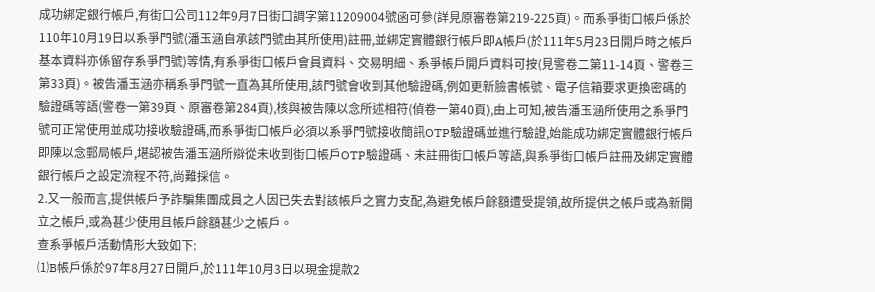成功綁定銀行帳戶,有街口公司112年9月7日街口調字第11209004號函可參(詳見原審卷第219-225頁)。而系爭街口帳戶係於110年10月19日以系爭門號(潘玉涵自承該門號由其所使用)註冊,並綁定實體銀行帳戶即A帳戶(於111年5月23日開戶時之帳戶基本資料亦係留存系爭門號)等情,有系爭街口帳戶會員資料、交易明細、系爭帳戶開戶資料可按(見警卷二第11-14頁、警卷三第33頁)。被告潘玉涵亦稱系爭門號一直為其所使用,該門號會收到其他驗證碼,例如更新臉書帳號、電子信箱要求更換密碼的驗證碼等語(警卷一第39頁、原審卷第284頁),核與被告陳以念所述相符(偵卷一第40頁),由上可知,被告潘玉涵所使用之系爭門號可正常使用並成功接收驗證碼,而系爭街口帳戶必須以系爭門號接收簡訊OTP驗證碼並進行驗證,始能成功綁定實體銀行帳戶即陳以念郵局帳戶,堪認被告潘玉涵所辯從未收到街口帳戶OTP驗證碼、未註冊街口帳戶等語,與系爭街口帳戶註冊及綁定實體銀行帳戶之設定流程不符,尚難採信。
2.又一般而言,提供帳戶予詐騙集團成員之人因已失去對該帳戶之實力支配,為避免帳戶餘額遭受提領,故所提供之帳戶或為新開立之帳戶,或為甚少使用且帳戶餘額甚少之帳戶。
查系爭帳戶活動情形大致如下:
⑴B帳戶係於97年8月27日開戶,於111年10月3日以現金提款2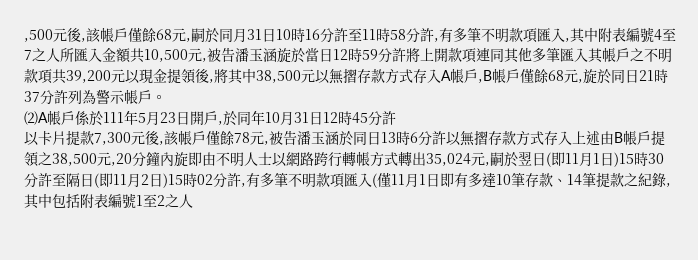,500元後,該帳戶僅餘68元,嗣於同月31日10時16分許至11時58分許,有多筆不明款項匯入,其中附表編號4至7之人所匯入金額共10,500元,被告潘玉涵旋於當日12時59分許將上開款項連同其他多筆匯入其帳戶之不明款項共39,200元以現金提領後,將其中38,500元以無摺存款方式存入A帳戶,B帳戶僅餘68元,旋於同日21時37分許列為警示帳戶。
⑵A帳戶係於111年5月23日開戶,於同年10月31日12時45分許
以卡片提款7,300元後,該帳戶僅餘78元,被告潘玉涵於同日13時6分許以無摺存款方式存入上述由B帳戶提領之38,500元,20分鐘內旋即由不明人士以網路跨行轉帳方式轉出35,024元,嗣於翌日(即11月1日)15時30分許至隔日(即11月2日)15時02分許,有多筆不明款項匯入(僅11月1日即有多達10筆存款、14筆提款之紀錄,其中包括附表編號1至2之人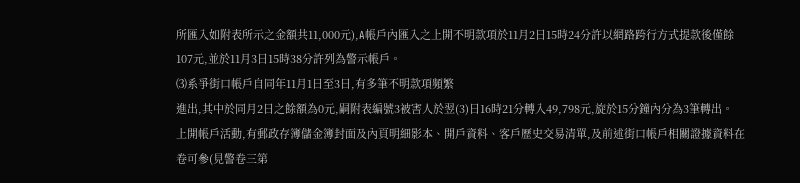所匯入如附表所示之金額共11,000元),A帳戶內匯入之上開不明款項於11月2日15時24分許以網路跨行方式提款後僅餘107元,並於11月3日15時38分許列為警示帳戶。
⑶系爭街口帳戶自同年11月1日至3日,有多筆不明款項頻繁
進出,其中於同月2日之餘額為0元,嗣附表編號3被害人於翌(3)日16時21分轉入49,798元,旋於15分鐘內分為3筆轉出。
上開帳戶活動,有郵政存簿儲金簿封面及內頁明細影本、開戶資料、客戶歷史交易清單,及前述街口帳戶相關證據資料在卷可參(見警卷三第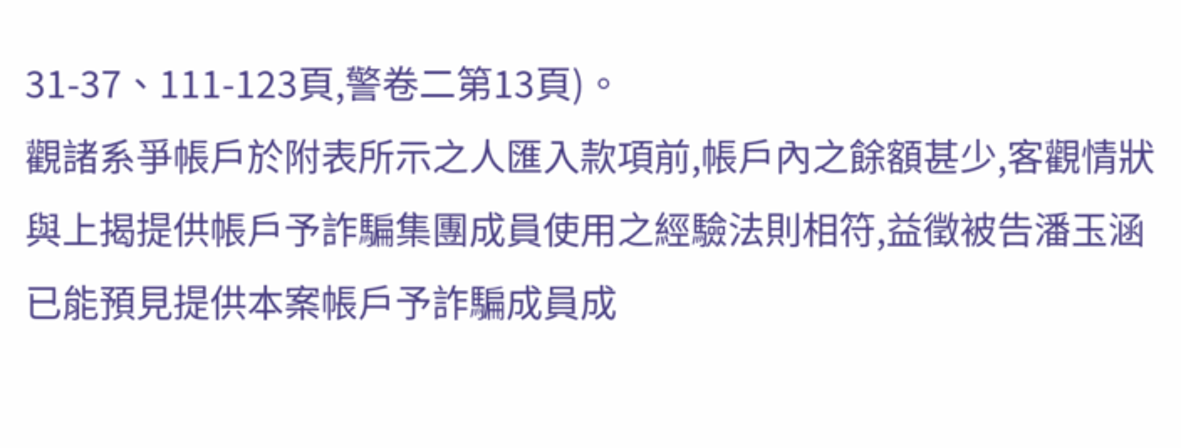31-37、111-123頁,警卷二第13頁)。
觀諸系爭帳戶於附表所示之人匯入款項前,帳戶內之餘額甚少,客觀情狀與上揭提供帳戶予詐騙集團成員使用之經驗法則相符,益徵被告潘玉涵已能預見提供本案帳戶予詐騙成員成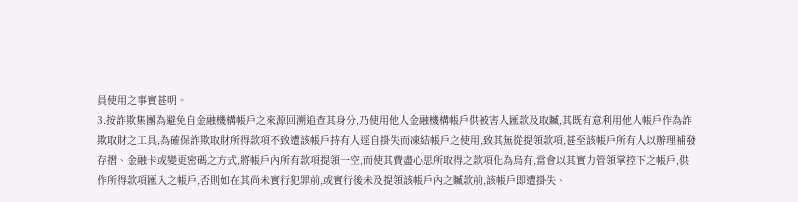員使用之事實甚明。
3.按詐欺集團為避免自金融機構帳戶之來源回溯追查其身分,乃使用他人金融機構帳戶供被害人匯款及取贓,其既有意利用他人帳戶作為詐欺取財之工具,為確保詐欺取財所得款項不致遭該帳戶持有人逕自掛失而凍結帳戶之使用,致其無從提領款項,甚至該帳戶所有人以辦理補發存摺、金融卡或變更密碼之方式,將帳戶內所有款項提領一空,而使其費盡心思所取得之款項化為烏有,當會以其實力管領掌控下之帳戶,供作所得款項匯入之帳戶,否則如在其尚未實行犯罪前,或實行後未及提領該帳戶內之贓款前,該帳戶即遭掛失、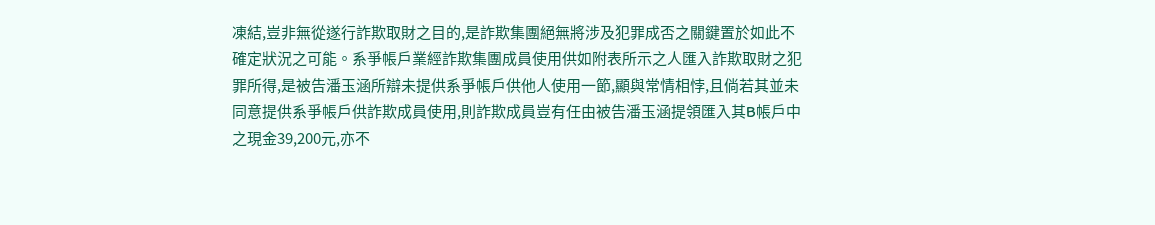凍結,豈非無從遂行詐欺取財之目的,是詐欺集團絕無將涉及犯罪成否之關鍵置於如此不確定狀況之可能。系爭帳戶業經詐欺集團成員使用供如附表所示之人匯入詐欺取財之犯罪所得,是被告潘玉涵所辯未提供系爭帳戶供他人使用一節,顯與常情相悖,且倘若其並未同意提供系爭帳戶供詐欺成員使用,則詐欺成員豈有任由被告潘玉涵提領匯入其B帳戶中之現金39,200元,亦不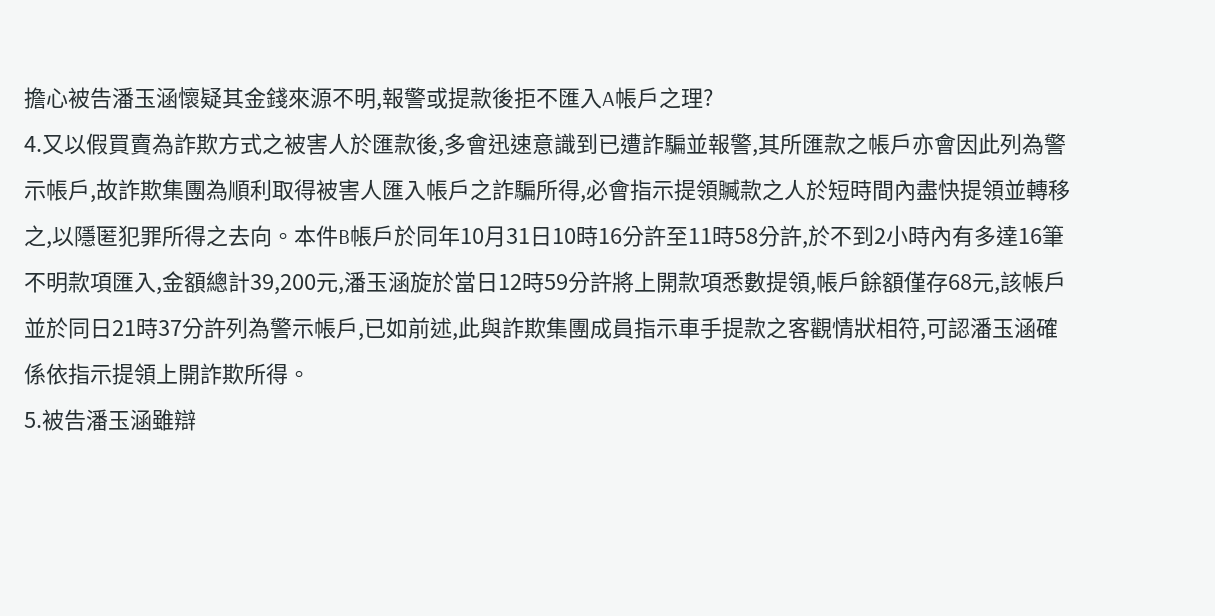擔心被告潘玉涵懷疑其金錢來源不明,報警或提款後拒不匯入A帳戶之理?
4.又以假買賣為詐欺方式之被害人於匯款後,多會迅速意識到已遭詐騙並報警,其所匯款之帳戶亦會因此列為警示帳戶,故詐欺集團為順利取得被害人匯入帳戶之詐騙所得,必會指示提領贓款之人於短時間內盡快提領並轉移之,以隱匿犯罪所得之去向。本件B帳戶於同年10月31日10時16分許至11時58分許,於不到2小時內有多達16筆不明款項匯入,金額總計39,200元,潘玉涵旋於當日12時59分許將上開款項悉數提領,帳戶餘額僅存68元,該帳戶並於同日21時37分許列為警示帳戶,已如前述,此與詐欺集團成員指示車手提款之客觀情狀相符,可認潘玉涵確係依指示提領上開詐欺所得。
5.被告潘玉涵雖辯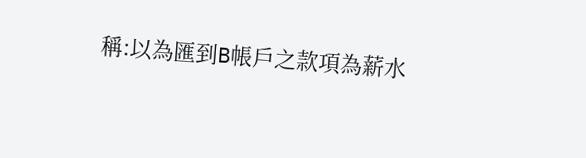稱:以為匯到B帳戶之款項為薪水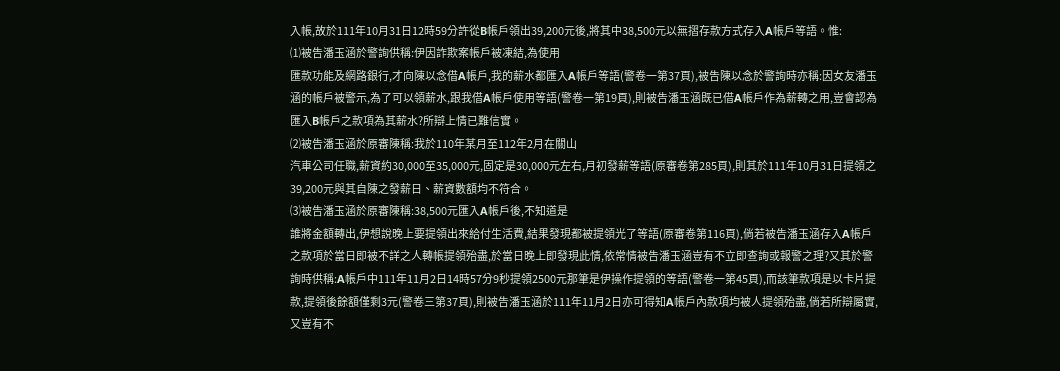入帳,故於111年10月31日12時59分許從B帳戶領出39,200元後,將其中38,500元以無摺存款方式存入A帳戶等語。惟:
⑴被告潘玉涵於警詢供稱:伊因詐欺案帳戶被凍結,為使用
匯款功能及網路銀行,才向陳以念借A帳戶,我的薪水都匯入A帳戶等語(警卷一第37頁),被告陳以念於警詢時亦稱:因女友潘玉涵的帳戶被警示,為了可以領薪水,跟我借A帳戶使用等語(警卷一第19頁),則被告潘玉涵既已借A帳戶作為薪轉之用,豈會認為匯入B帳戶之款項為其薪水?所辯上情已難信實。
⑵被告潘玉涵於原審陳稱:我於110年某月至112年2月在關山
汽車公司任職,薪資約30,000至35,000元,固定是30,000元左右,月初發薪等語(原審卷第285頁),則其於111年10月31日提領之39,200元與其自陳之發薪日、薪資數額均不符合。
⑶被告潘玉涵於原審陳稱:38,500元匯入A帳戶後,不知道是
誰將金額轉出,伊想說晚上要提領出來給付生活費,結果發現都被提領光了等語(原審卷第116頁),倘若被告潘玉涵存入A帳戶之款項於當日即被不詳之人轉帳提領殆盡,於當日晚上即發現此情,依常情被告潘玉涵豈有不立即查詢或報警之理?又其於警詢時供稱:A帳戶中111年11月2日14時57分9秒提領2500元那筆是伊操作提領的等語(警卷一第45頁),而該筆款項是以卡片提款,提領後餘額僅剩3元(警卷三第37頁),則被告潘玉涵於111年11月2日亦可得知A帳戶內款項均被人提領殆盡,倘若所辯屬實,又豈有不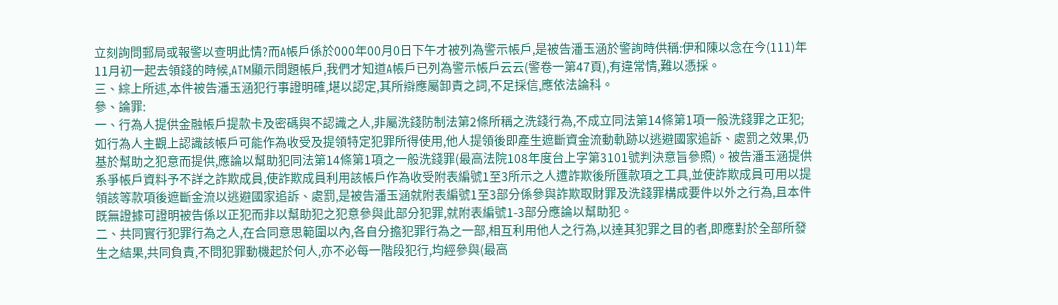立刻詢問郵局或報警以查明此情?而A帳戶係於000年00月0日下午才被列為警示帳戶,是被告潘玉涵於警詢時供稱:伊和陳以念在今(111)年11月初一起去領錢的時候,ATM顯示問題帳戶,我們才知道A帳戶已列為警示帳戶云云(警卷一第47頁),有違常情,難以憑採。
三、綜上所述,本件被告潘玉涵犯行事證明確,堪以認定,其所辯應屬卸責之詞,不足採信,應依法論科。
參、論罪:
一、行為人提供金融帳戶提款卡及密碼與不認識之人,非屬洗錢防制法第2條所稱之洗錢行為,不成立同法第14條第1項一般洗錢罪之正犯;如行為人主觀上認識該帳戶可能作為收受及提領特定犯罪所得使用,他人提領後即產生遮斷資金流動軌跡以逃避國家追訴、處罰之效果,仍基於幫助之犯意而提供,應論以幫助犯同法第14條第1項之一般洗錢罪(最高法院108年度台上字第3101號判決意旨參照)。被告潘玉涵提供系爭帳戶資料予不詳之詐欺成員,使詐欺成員利用該帳戶作為收受附表編號1至3所示之人遭詐欺後所匯款項之工具,並使詐欺成員可用以提領該等款項後遮斷金流以逃避國家追訴、處罰,是被告潘玉涵就附表編號1至3部分係參與詐欺取財罪及洗錢罪構成要件以外之行為,且本件既無證據可證明被告係以正犯而非以幫助犯之犯意參與此部分犯罪,就附表編號1-3部分應論以幫助犯。
二、共同實行犯罪行為之人,在合同意思範圍以內,各自分擔犯罪行為之一部,相互利用他人之行為,以達其犯罪之目的者,即應對於全部所發生之結果,共同負責,不問犯罪動機起於何人,亦不必每一階段犯行,均經參與(最高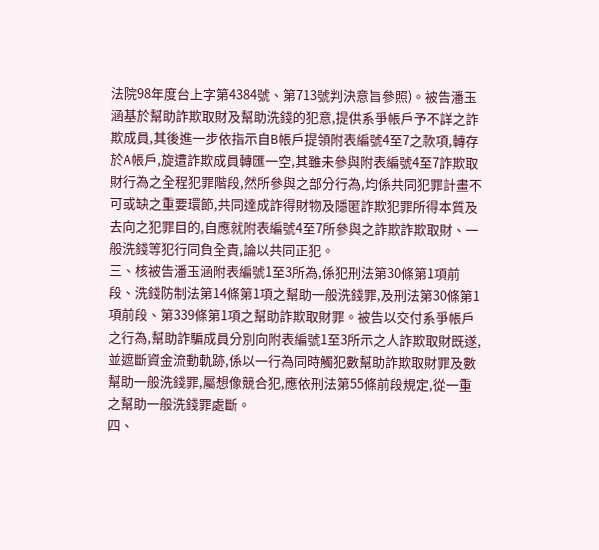法院98年度台上字第4384號、第713號判決意旨參照)。被告潘玉涵基於幫助詐欺取財及幫助洗錢的犯意,提供系爭帳戶予不詳之詐欺成員,其後進一步依指示自B帳戶提領附表編號4至7之款項,轉存於A帳戶,旋遭詐欺成員轉匯一空,其雖未參與附表編號4至7詐欺取財行為之全程犯罪階段,然所參與之部分行為,均係共同犯罪計畫不可或缺之重要環節,共同達成詐得財物及隱匿詐欺犯罪所得本質及去向之犯罪目的,自應就附表編號4至7所參與之詐欺詐欺取財、一般洗錢等犯行同負全責,論以共同正犯。
三、核被告潘玉涵附表編號1至3所為,係犯刑法第30條第1項前段、洗錢防制法第14條第1項之幫助一般洗錢罪,及刑法第30條第1項前段、第339條第1項之幫助詐欺取財罪。被告以交付系爭帳戶之行為,幫助詐騙成員分別向附表編號1至3所示之人詐欺取財既遂,並遮斷資金流動軌跡,係以一行為同時觸犯數幫助詐欺取財罪及數幫助一般洗錢罪,屬想像競合犯,應依刑法第55條前段規定,從一重之幫助一般洗錢罪處斷。
四、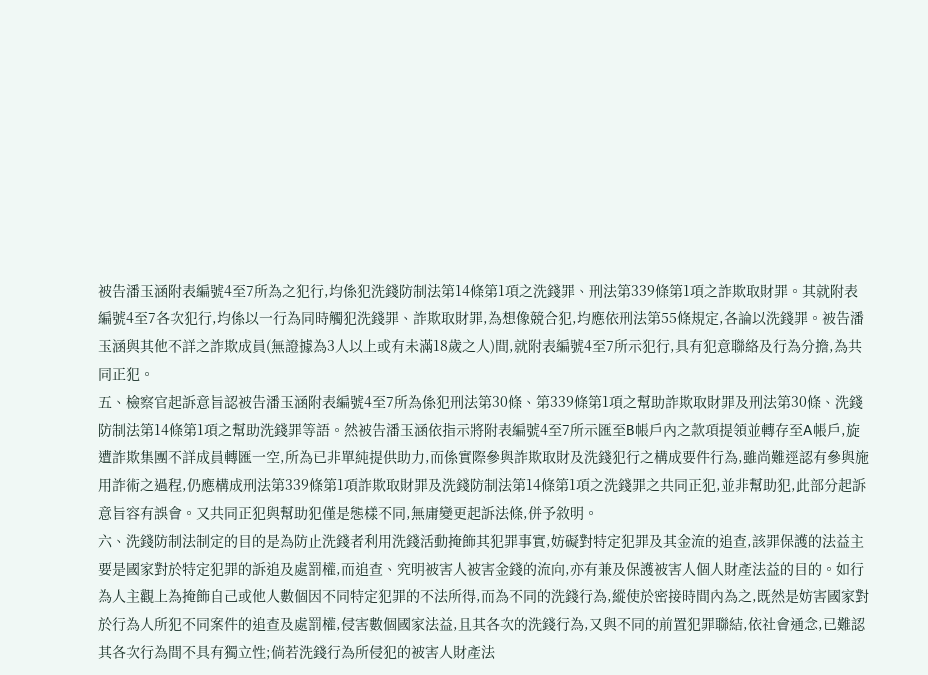被告潘玉涵附表編號4至7所為之犯行,均係犯洗錢防制法第14條第1項之洗錢罪、刑法第339條第1項之詐欺取財罪。其就附表編號4至7各次犯行,均係以一行為同時觸犯洗錢罪、詐欺取財罪,為想像競合犯,均應依刑法第55條規定,各論以洗錢罪。被告潘玉涵與其他不詳之詐欺成員(無證據為3人以上或有未滿18歲之人)間,就附表編號4至7所示犯行,具有犯意聯絡及行為分擔,為共同正犯。
五、檢察官起訴意旨認被告潘玉涵附表編號4至7所為係犯刑法第30條、第339條第1項之幫助詐欺取財罪及刑法第30條、洗錢防制法第14條第1項之幫助洗錢罪等語。然被告潘玉涵依指示將附表編號4至7所示匯至B帳戶內之款項提領並轉存至A帳戶,旋遭詐欺集團不詳成員轉匯一空,所為已非單純提供助力,而係實際參與詐欺取財及洗錢犯行之構成要件行為,雖尚難逕認有參與施用詐術之過程,仍應構成刑法第339條第1項詐欺取財罪及洗錢防制法第14條第1項之洗錢罪之共同正犯,並非幫助犯,此部分起訴意旨容有誤會。又共同正犯與幫助犯僅是態樣不同,無庸變更起訴法條,併予敘明。
六、洗錢防制法制定的目的是為防止洗錢者利用洗錢活動掩飾其犯罪事實,妨礙對特定犯罪及其金流的追查,該罪保護的法益主要是國家對於特定犯罪的訴追及處罰權,而追查、究明被害人被害金錢的流向,亦有兼及保護被害人個人財產法益的目的。如行為人主觀上為掩飾自己或他人數個因不同特定犯罪的不法所得,而為不同的洗錢行為,縱使於密接時間內為之,既然是妨害國家對於行為人所犯不同案件的追查及處罰權,侵害數個國家法益,且其各次的洗錢行為,又與不同的前置犯罪聯結,依社會通念,已難認其各次行為間不具有獨立性;倘若洗錢行為所侵犯的被害人財產法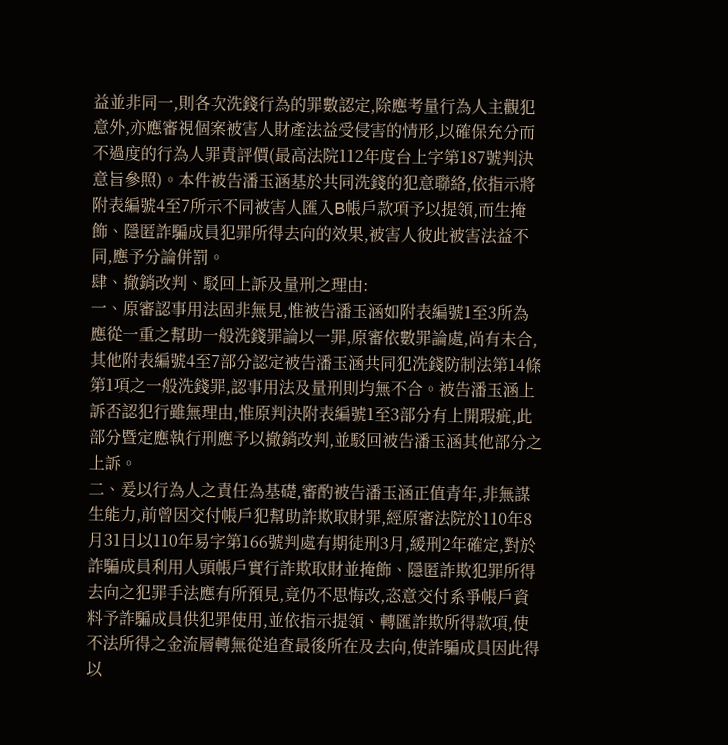益並非同一,則各次洗錢行為的罪數認定,除應考量行為人主觀犯意外,亦應審視個案被害人財產法益受侵害的情形,以確保充分而不過度的行為人罪責評價(最高法院112年度台上字第187號判決意旨參照)。本件被告潘玉涵基於共同洗錢的犯意聯絡,依指示將附表編號4至7所示不同被害人匯入B帳戶款項予以提領,而生掩飾、隱匿詐騙成員犯罪所得去向的效果,被害人彼此被害法益不同,應予分論併罰。
肆、撤銷改判、駁回上訴及量刑之理由:
一、原審認事用法固非無見,惟被告潘玉涵如附表編號1至3所為應從一重之幫助一般洗錢罪論以一罪,原審依數罪論處,尚有未合,其他附表編號4至7部分認定被告潘玉涵共同犯洗錢防制法第14條第1項之一般洗錢罪,認事用法及量刑則均無不合。被告潘玉涵上訴否認犯行雖無理由,惟原判決附表編號1至3部分有上開瑕疵,此部分暨定應執行刑應予以撤銷改判,並駁回被告潘玉涵其他部分之上訴。
二、爰以行為人之責任為基礎,審酌被告潘玉涵正值青年,非無謀生能力,前曾因交付帳戶犯幫助詐欺取財罪,經原審法院於110年8月31日以110年易字第166號判處有期徒刑3月,緩刑2年確定,對於詐騙成員利用人頭帳戶實行詐欺取財並掩飾、隱匿詐欺犯罪所得去向之犯罪手法應有所預見,竟仍不思悔改,恣意交付系爭帳戶資料予詐騙成員供犯罪使用,並依指示提領、轉匯詐欺所得款項,使不法所得之金流層轉無從追查最後所在及去向,使詐騙成員因此得以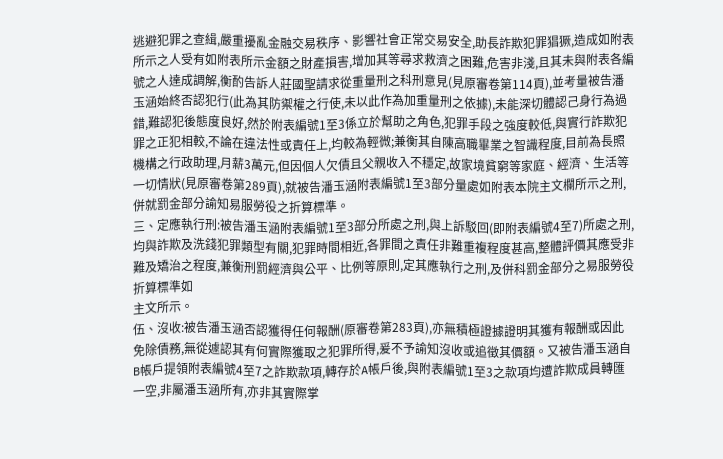逃避犯罪之查緝,嚴重擾亂金融交易秩序、影響社會正常交易安全,助長詐欺犯罪猖獗,造成如附表所示之人受有如附表所示金額之財產損害,增加其等尋求救濟之困難,危害非淺,且其未與附表各編號之人達成調解,衡酌告訴人莊國聖請求從重量刑之科刑意見(見原審卷第114頁),並考量被告潘玉涵始終否認犯行(此為其防禦權之行使,未以此作為加重量刑之依據),未能深切體認己身行為過錯,難認犯後態度良好,然於附表編號1至3係立於幫助之角色,犯罪手段之強度較低,與實行詐欺犯罪之正犯相較,不論在違法性或責任上,均較為輕微;兼衡其自陳高職畢業之智識程度,目前為長照機構之行政助理,月薪3萬元,但因個人欠債且父親收入不穩定,故家境貧窮等家庭、經濟、生活等一切情狀(見原審卷第289頁),就被告潘玉涵附表編號1至3部分量處如附表本院主文欄所示之刑,併就罰金部分諭知易服勞役之折算標準。
三、定應執行刑:被告潘玉涵附表編號1至3部分所處之刑,與上訴駁回(即附表編號4至7)所處之刑,均與詐欺及洗錢犯罪類型有關,犯罪時間相近,各罪間之責任非難重複程度甚高,整體評價其應受非難及矯治之程度,兼衡刑罰經濟與公平、比例等原則,定其應執行之刑,及併科罰金部分之易服勞役折算標準如
主文所示。
伍、沒收:被告潘玉涵否認獲得任何報酬(原審卷第283頁),亦無積極證據證明其獲有報酬或因此免除債務,無從遽認其有何實際獲取之犯罪所得,爰不予諭知沒收或追徵其價額。又被告潘玉涵自B帳戶提領附表編號4至7之詐欺款項,轉存於A帳戶後,與附表編號1至3之款項均遭詐欺成員轉匯一空,非屬潘玉涵所有,亦非其實際掌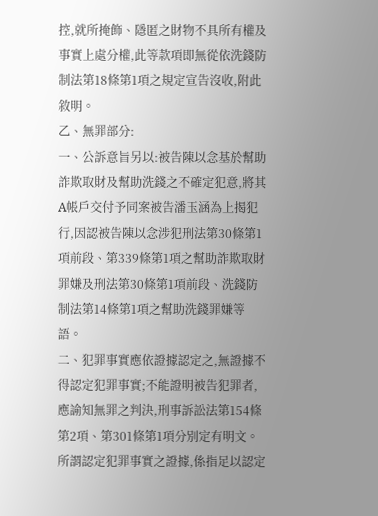控,就所掩飾、隱匿之財物不具所有權及事實上處分權,此等款項即無從依洗錢防制法第18條第1項之規定宣告沒收,附此敘明。
乙、無罪部分:
一、公訴意旨另以:被告陳以念基於幫助詐欺取財及幫助洗錢之不確定犯意,將其A帳戶交付予同案被告潘玉涵為上揭犯行,因認被告陳以念涉犯刑法第30條第1項前段、第339條第1項之幫助詐欺取財罪嫌及刑法第30條第1項前段、洗錢防制法第14條第1項之幫助洗錢罪嫌等語。
二、犯罪事實應依證據認定之,無證據不得認定犯罪事實;不能證明被告犯罪者,應諭知無罪之判決,刑事訴訟法第154條第2項、第301條第1項分別定有明文。所謂認定犯罪事實之證據,係指足以認定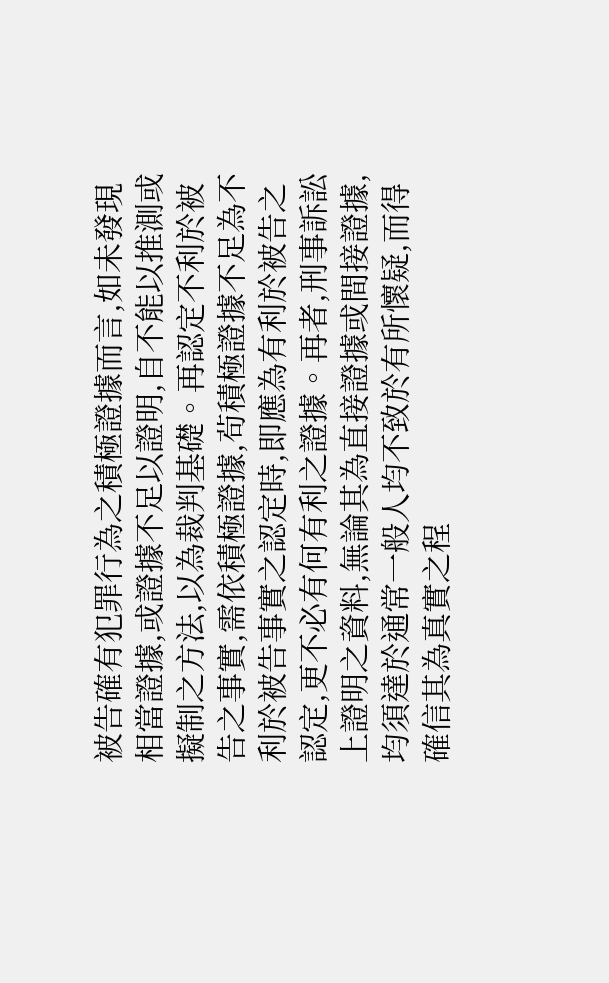被告確有犯罪行為之積極證據而言,如未發現相當證據,或證據不足以證明,自不能以推測或擬制之方法,以為裁判基礎。再認定不利於被告之事實,需依積極證據,茍積極證據不足為不利於被告事實之認定時,即應為有利於被告之認定,更不必有何有利之證據。再者,刑事訴訟上證明之資料,無論其為直接證據或間接證據,均須達於通常一般人均不致於有所懷疑,而得確信其為真實之程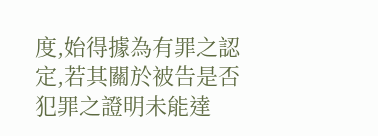度,始得據為有罪之認定,若其關於被告是否犯罪之證明未能達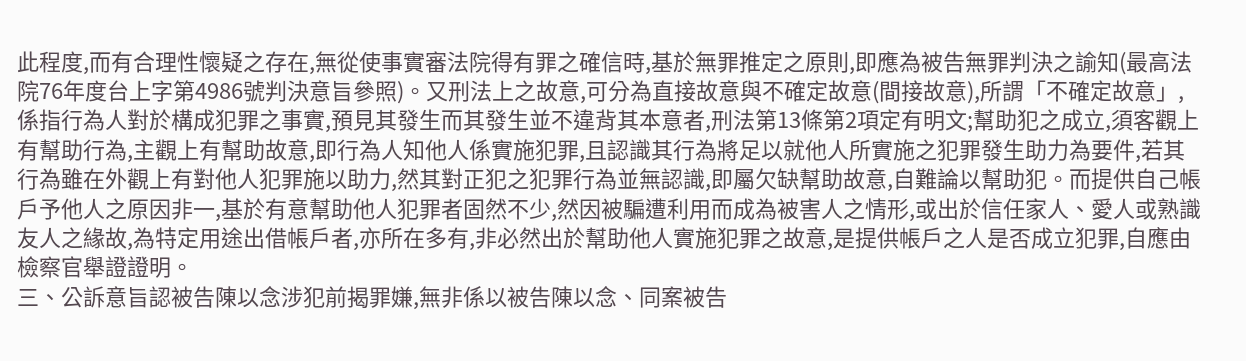此程度,而有合理性懷疑之存在,無從使事實審法院得有罪之確信時,基於無罪推定之原則,即應為被告無罪判決之諭知(最高法院76年度台上字第4986號判決意旨參照)。又刑法上之故意,可分為直接故意與不確定故意(間接故意),所謂「不確定故意」,係指行為人對於構成犯罪之事實,預見其發生而其發生並不違背其本意者,刑法第13條第2項定有明文;幫助犯之成立,須客觀上有幫助行為,主觀上有幫助故意,即行為人知他人係實施犯罪,且認識其行為將足以就他人所實施之犯罪發生助力為要件,若其行為雖在外觀上有對他人犯罪施以助力,然其對正犯之犯罪行為並無認識,即屬欠缺幫助故意,自難論以幫助犯。而提供自己帳戶予他人之原因非一,基於有意幫助他人犯罪者固然不少,然因被騙遭利用而成為被害人之情形,或出於信任家人、愛人或熟識友人之緣故,為特定用途出借帳戶者,亦所在多有,非必然出於幫助他人實施犯罪之故意,是提供帳戶之人是否成立犯罪,自應由檢察官舉證證明。
三、公訴意旨認被告陳以念涉犯前揭罪嫌,無非係以被告陳以念、同案被告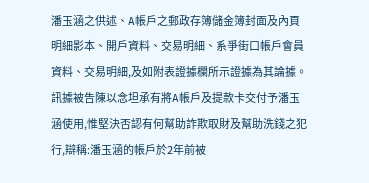潘玉涵之供述、A帳戶之郵政存簿儲金簿封面及內頁明細影本、開戶資料、交易明細、系爭街口帳戶會員資料、交易明細,及如附表證據欄所示證據為其論據。訊據被告陳以念坦承有將A帳戶及提款卡交付予潘玉涵使用,惟堅決否認有何幫助詐欺取財及幫助洗錢之犯行,辯稱:潘玉涵的帳戶於2年前被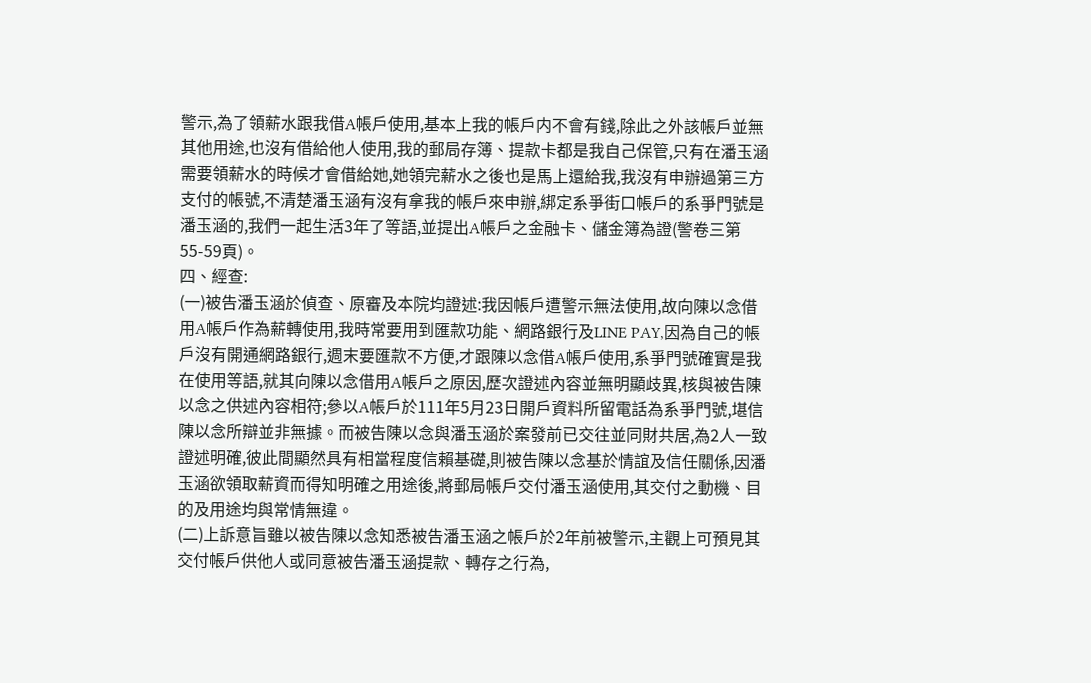警示,為了領薪水跟我借A帳戶使用,基本上我的帳戶内不會有錢,除此之外該帳戶並無其他用途,也沒有借給他人使用,我的郵局存簿、提款卡都是我自己保管,只有在潘玉涵需要領薪水的時候才會借給她,她領完薪水之後也是馬上還給我,我沒有申辦過第三方支付的帳號,不清楚潘玉涵有沒有拿我的帳戶來申辦,綁定系爭街口帳戶的系爭門號是潘玉涵的,我們一起生活3年了等語,並提出A帳戶之金融卡、儲金簿為證(警卷三第55-59頁)。
四、經查:
(一)被告潘玉涵於偵查、原審及本院均證述:我因帳戶遭警示無法使用,故向陳以念借用A帳戶作為薪轉使用,我時常要用到匯款功能、網路銀行及LINE PAY,因為自己的帳戶沒有開通網路銀行,週末要匯款不方便,才跟陳以念借A帳戶使用,系爭門號確實是我在使用等語,就其向陳以念借用A帳戶之原因,歷次證述內容並無明顯歧異,核與被告陳以念之供述內容相符;參以A帳戶於111年5月23日開戶資料所留電話為系爭門號,堪信陳以念所辯並非無據。而被告陳以念與潘玉涵於案發前已交往並同財共居,為2人一致證述明確,彼此間顯然具有相當程度信賴基礎,則被告陳以念基於情誼及信任關係,因潘玉涵欲領取薪資而得知明確之用途後,將郵局帳戶交付潘玉涵使用,其交付之動機、目的及用途均與常情無違。
(二)上訴意旨雖以被告陳以念知悉被告潘玉涵之帳戶於2年前被警示,主觀上可預見其交付帳戶供他人或同意被告潘玉涵提款、轉存之行為,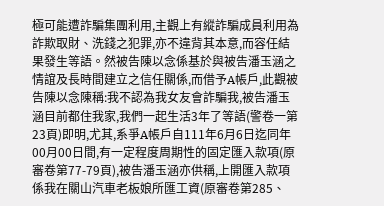極可能遭詐騙集團利用,主觀上有縱詐騙成員利用為詐欺取財、洗錢之犯罪,亦不違背其本意,而容任結果發生等語。然被告陳以念係基於與被告潘玉涵之情誼及長時間建立之信任關係,而借予A帳戶,此觀被告陳以念陳稱:我不認為我女友會詐騙我,被告潘玉涵目前都住我家,我們一起生活3年了等語(警卷一第23頁)即明,尤其,系爭A帳戶自111年6月6日迄同年00月00日間,有一定程度周期性的固定匯入款項(原審卷第77-79頁),被告潘玉涵亦供稱,上開匯入款項係我在關山汽車老板娘所匯工資(原審卷第285、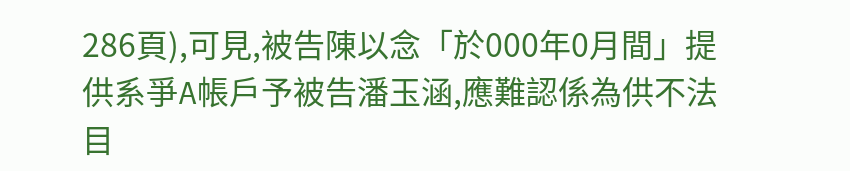286頁),可見,被告陳以念「於000年0月間」提供系爭A帳戶予被告潘玉涵,應難認係為供不法目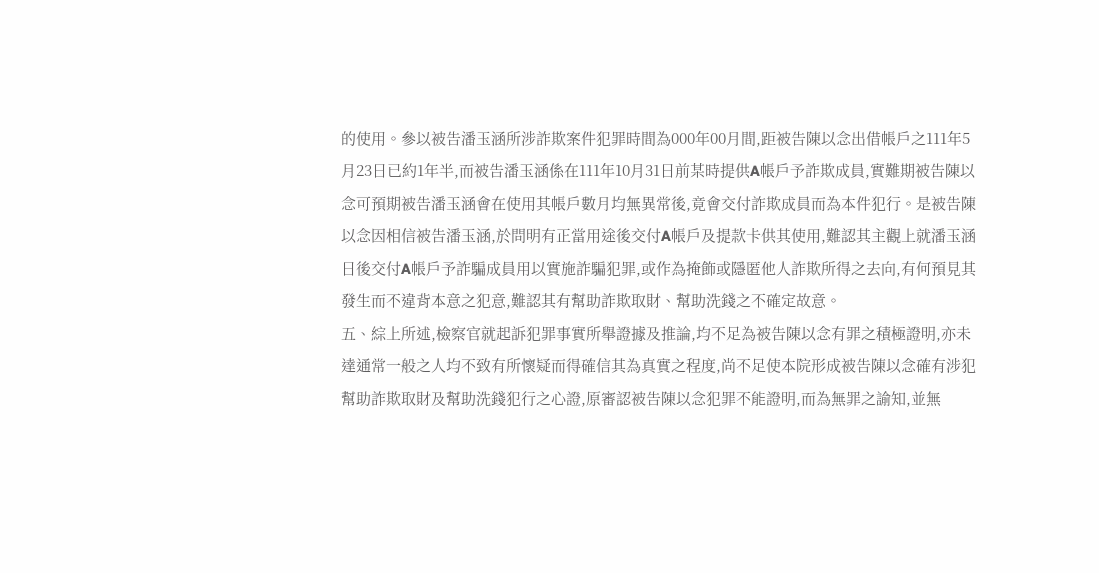的使用。參以被告潘玉涵所涉詐欺案件犯罪時間為000年00月間,距被告陳以念出借帳戶之111年5月23日已約1年半,而被告潘玉涵係在111年10月31日前某時提供A帳戶予詐欺成員,實難期被告陳以念可預期被告潘玉涵會在使用其帳戶數月均無異常後,竟會交付詐欺成員而為本件犯行。是被告陳以念因相信被告潘玉涵,於問明有正當用途後交付A帳戶及提款卡供其使用,難認其主觀上就潘玉涵日後交付A帳戶予詐騙成員用以實施詐騙犯罪,或作為掩飾或隱匿他人詐欺所得之去向,有何預見其發生而不違背本意之犯意,難認其有幫助詐欺取財、幫助洗錢之不確定故意。
五、綜上所述,檢察官就起訴犯罪事實所舉證據及推論,均不足為被告陳以念有罪之積極證明,亦未達通常一般之人均不致有所懷疑而得確信其為真實之程度,尚不足使本院形成被告陳以念確有涉犯幫助詐欺取財及幫助洗錢犯行之心證,原審認被告陳以念犯罪不能證明,而為無罪之諭知,並無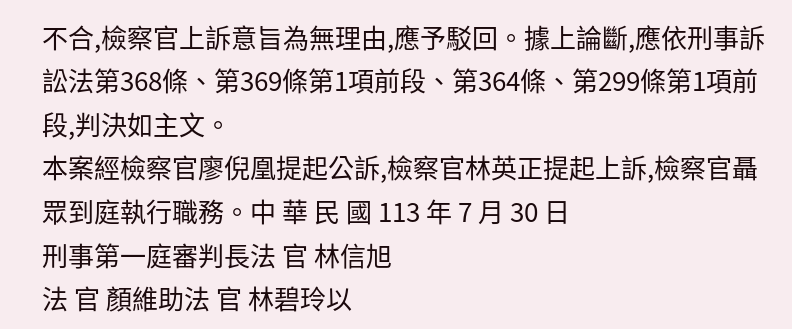不合,檢察官上訴意旨為無理由,應予駁回。據上論斷,應依刑事訴訟法第368條、第369條第1項前段、第364條、第299條第1項前段,判決如主文。
本案經檢察官廖倪凰提起公訴,檢察官林英正提起上訴,檢察官聶眾到庭執行職務。中 華 民 國 113 年 7 月 30 日
刑事第一庭審判長法 官 林信旭
法 官 顏維助法 官 林碧玲以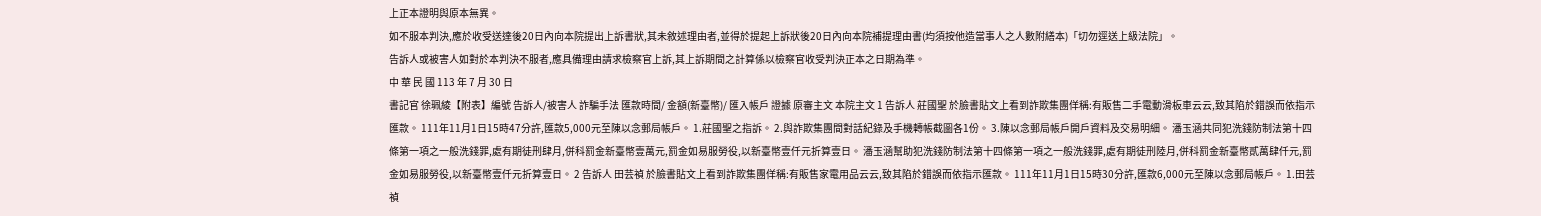上正本證明與原本無異。
如不服本判決,應於收受送達後20日內向本院提出上訴書狀,其未敘述理由者,並得於提起上訴狀後20日內向本院補提理由書(均須按他造當事人之人數附繕本)「切勿逕送上級法院」。
告訴人或被害人如對於本判決不服者,應具備理由請求檢察官上訴,其上訴期間之計算係以檢察官收受判決正本之日期為準。
中 華 民 國 113 年 7 月 30 日
書記官 徐珮綾【附表】編號 告訴人/被害人 詐騙手法 匯款時間/ 金額(新臺幣)/ 匯入帳戶 證據 原審主文 本院主文 1 告訴人 莊國聖 於臉書貼文上看到詐欺集團佯稱:有販售二手電動滑板車云云,致其陷於錯誤而依指示匯款。 111年11月1日15時47分許,匯款5,000元至陳以念郵局帳戶。 1.莊國聖之指訴。 2.與詐欺集團間對話紀錄及手機轉帳截圖各1份。 3.陳以念郵局帳戶開戶資料及交易明細。 潘玉涵共同犯洗錢防制法第十四條第一項之一般洗錢罪,處有期徒刑肆月,併科罰金新臺幣壹萬元,罰金如易服勞役,以新臺幣壹仟元折算壹日。 潘玉涵幫助犯洗錢防制法第十四條第一項之一般洗錢罪,處有期徒刑陸月,併科罰金新臺幣貳萬肆仟元,罰金如易服勞役,以新臺幣壹仟元折算壹日。 2 告訴人 田芸禎 於臉書貼文上看到詐欺集團佯稱:有販售家電用品云云,致其陷於錯誤而依指示匯款。 111年11月1日15時30分許,匯款6,000元至陳以念郵局帳戶。 1.田芸禎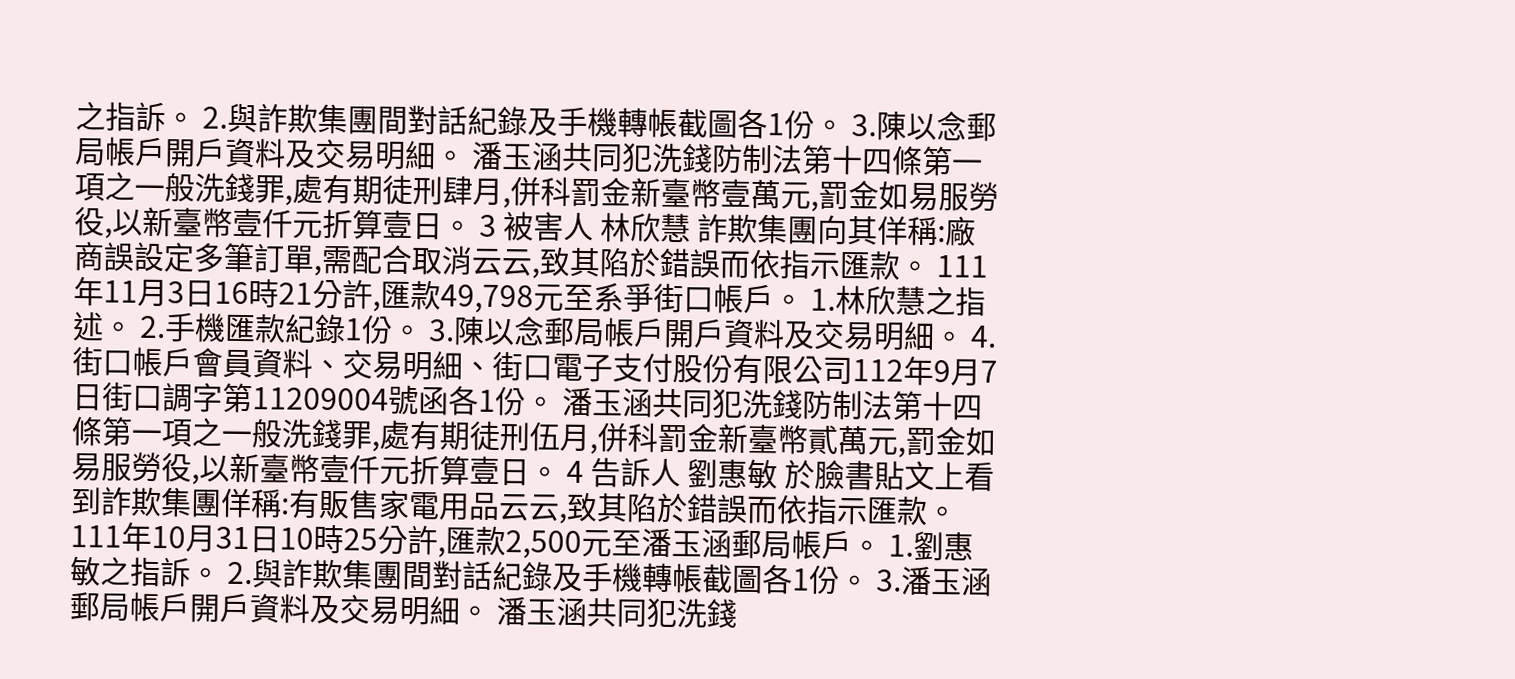之指訴。 2.與詐欺集團間對話紀錄及手機轉帳截圖各1份。 3.陳以念郵局帳戶開戶資料及交易明細。 潘玉涵共同犯洗錢防制法第十四條第一項之一般洗錢罪,處有期徒刑肆月,併科罰金新臺幣壹萬元,罰金如易服勞役,以新臺幣壹仟元折算壹日。 3 被害人 林欣慧 詐欺集團向其佯稱:廠商誤設定多筆訂單,需配合取消云云,致其陷於錯誤而依指示匯款。 111年11月3日16時21分許,匯款49,798元至系爭街口帳戶。 1.林欣慧之指述。 2.手機匯款紀錄1份。 3.陳以念郵局帳戶開戶資料及交易明細。 4.街口帳戶會員資料、交易明細、街口電子支付股份有限公司112年9月7日街口調字第11209004號函各1份。 潘玉涵共同犯洗錢防制法第十四條第一項之一般洗錢罪,處有期徒刑伍月,併科罰金新臺幣貳萬元,罰金如易服勞役,以新臺幣壹仟元折算壹日。 4 告訴人 劉惠敏 於臉書貼文上看到詐欺集團佯稱:有販售家電用品云云,致其陷於錯誤而依指示匯款。 111年10月31日10時25分許,匯款2,500元至潘玉涵郵局帳戶。 1.劉惠敏之指訴。 2.與詐欺集團間對話紀錄及手機轉帳截圖各1份。 3.潘玉涵郵局帳戶開戶資料及交易明細。 潘玉涵共同犯洗錢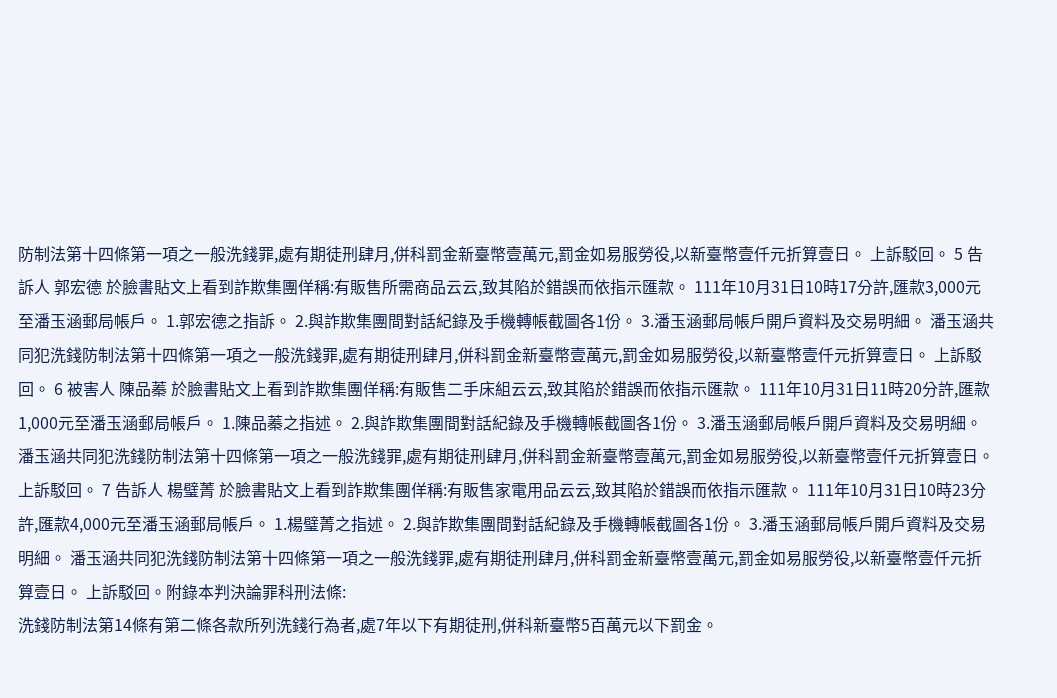防制法第十四條第一項之一般洗錢罪,處有期徒刑肆月,併科罰金新臺幣壹萬元,罰金如易服勞役,以新臺幣壹仟元折算壹日。 上訴駁回。 5 告訴人 郭宏德 於臉書貼文上看到詐欺集團佯稱:有販售所需商品云云,致其陷於錯誤而依指示匯款。 111年10月31日10時17分許,匯款3,000元至潘玉涵郵局帳戶。 1.郭宏德之指訴。 2.與詐欺集團間對話紀錄及手機轉帳截圖各1份。 3.潘玉涵郵局帳戶開戶資料及交易明細。 潘玉涵共同犯洗錢防制法第十四條第一項之一般洗錢罪,處有期徒刑肆月,併科罰金新臺幣壹萬元,罰金如易服勞役,以新臺幣壹仟元折算壹日。 上訴駁回。 6 被害人 陳品蓁 於臉書貼文上看到詐欺集團佯稱:有販售二手床組云云,致其陷於錯誤而依指示匯款。 111年10月31日11時20分許,匯款1,000元至潘玉涵郵局帳戶。 1.陳品蓁之指述。 2.與詐欺集團間對話紀錄及手機轉帳截圖各1份。 3.潘玉涵郵局帳戶開戶資料及交易明細。 潘玉涵共同犯洗錢防制法第十四條第一項之一般洗錢罪,處有期徒刑肆月,併科罰金新臺幣壹萬元,罰金如易服勞役,以新臺幣壹仟元折算壹日。 上訴駁回。 7 告訴人 楊璧菁 於臉書貼文上看到詐欺集團佯稱:有販售家電用品云云,致其陷於錯誤而依指示匯款。 111年10月31日10時23分許,匯款4,000元至潘玉涵郵局帳戶。 1.楊璧菁之指述。 2.與詐欺集團間對話紀錄及手機轉帳截圖各1份。 3.潘玉涵郵局帳戶開戶資料及交易明細。 潘玉涵共同犯洗錢防制法第十四條第一項之一般洗錢罪,處有期徒刑肆月,併科罰金新臺幣壹萬元,罰金如易服勞役,以新臺幣壹仟元折算壹日。 上訴駁回。附錄本判決論罪科刑法條:
洗錢防制法第14條有第二條各款所列洗錢行為者,處7年以下有期徒刑,併科新臺幣5百萬元以下罰金。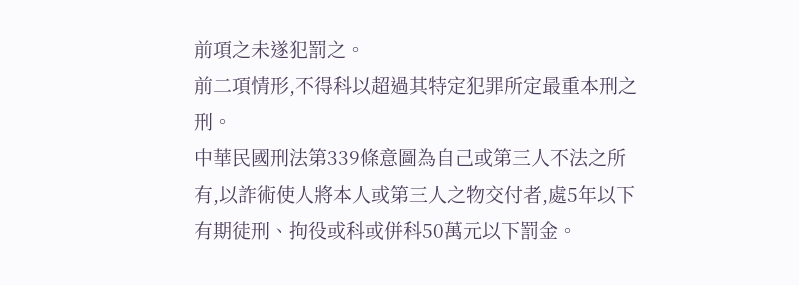前項之未遂犯罰之。
前二項情形,不得科以超過其特定犯罪所定最重本刑之刑。
中華民國刑法第339條意圖為自己或第三人不法之所有,以詐術使人將本人或第三人之物交付者,處5年以下有期徒刑、拘役或科或併科50萬元以下罰金。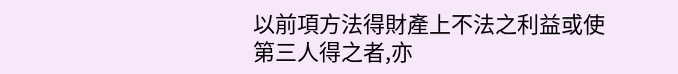以前項方法得財產上不法之利益或使第三人得之者,亦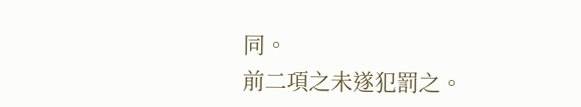同。
前二項之未遂犯罰之。